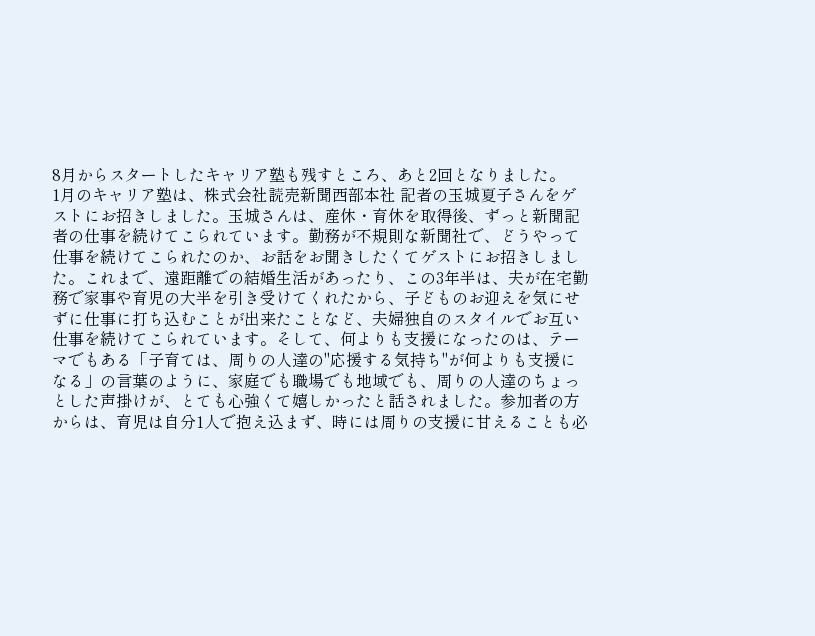8月からスタートしたキャリア塾も残すところ、あと2回となりました。
1月のキャリア塾は、株式会社読売新聞西部本社 記者の玉城夏子さんをゲストにお招きしました。玉城さんは、産休・育休を取得後、ずっと新聞記者の仕事を続けてこられています。勤務が不規則な新聞社で、どうやって仕事を続けてこられたのか、お話をお聞きしたくてゲストにお招きしました。これまで、遠距離での結婚生活があったり、この3年半は、夫が在宅勤務で家事や育児の大半を引き受けてくれたから、子どものお迎えを気にせずに仕事に打ち込むことが出来たことなど、夫婦独自のスタイルでお互い仕事を続けてこられています。そして、何よりも支援になったのは、テーマでもある「子育ては、周りの人達の"応援する気持ち"が何よりも支援になる」の言葉のように、家庭でも職場でも地域でも、周りの人達のちょっとした声掛けが、とても心強くて嬉しかったと話されました。参加者の方からは、育児は自分1人で抱え込まず、時には周りの支援に甘えることも必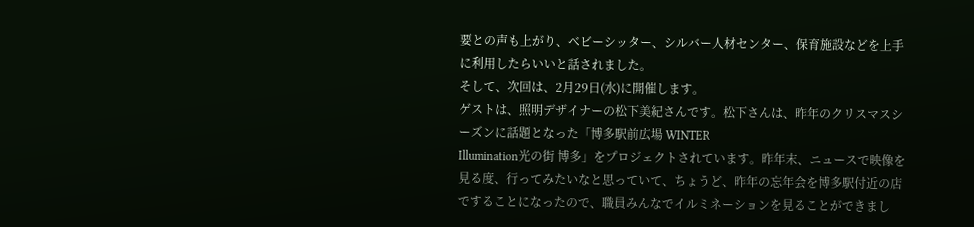要との声も上がり、ベビーシッター、シルバー人材センター、保育施設などを上手に利用したらいいと話されました。
そして、次回は、2月29日(水)に開催します。
ゲストは、照明デザイナーの松下美紀さんです。松下さんは、昨年のクリスマスシーズンに話題となった「博多駅前広場 WINTER
Illumination光の街 博多」をプロジェクトされています。昨年末、ニュースで映像を見る度、行ってみたいなと思っていて、ちょうど、昨年の忘年会を博多駅付近の店ですることになったので、職員みんなでイルミネーションを見ることができまし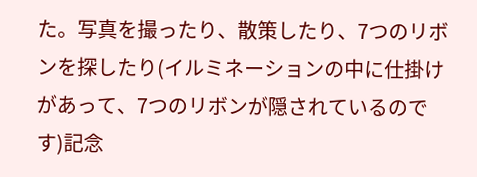た。写真を撮ったり、散策したり、7つのリボンを探したり(イルミネーションの中に仕掛けがあって、7つのリボンが隠されているのです)記念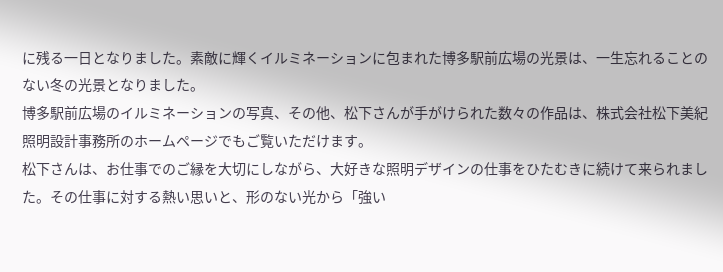に残る一日となりました。素敵に輝くイルミネーションに包まれた博多駅前広場の光景は、一生忘れることのない冬の光景となりました。
博多駅前広場のイルミネーションの写真、その他、松下さんが手がけられた数々の作品は、株式会社松下美紀照明設計事務所のホームページでもご覧いただけます。
松下さんは、お仕事でのご縁を大切にしながら、大好きな照明デザインの仕事をひたむきに続けて来られました。その仕事に対する熱い思いと、形のない光から「強い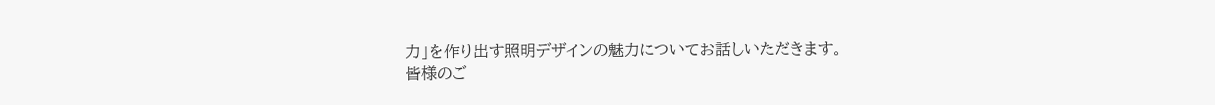力」を作り出す照明デザインの魅力についてお話しいただきます。
皆様のご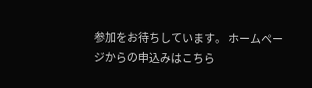参加をお待ちしています。 ホームページからの申込みはこちら